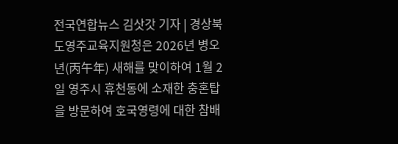전국연합뉴스 김삿갓 기자 | 경상북도영주교육지원청은 2026년 병오년(丙午年) 새해를 맞이하여 1월 2일 영주시 휴천동에 소재한 충혼탑을 방문하여 호국영령에 대한 참배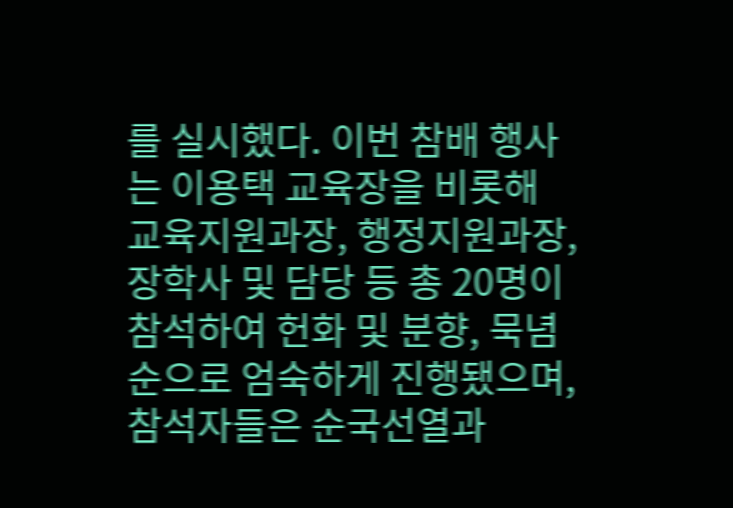를 실시했다. 이번 참배 행사는 이용택 교육장을 비롯해 교육지원과장, 행정지원과장, 장학사 및 담당 등 총 20명이 참석하여 헌화 및 분향, 묵념 순으로 엄숙하게 진행됐으며, 참석자들은 순국선열과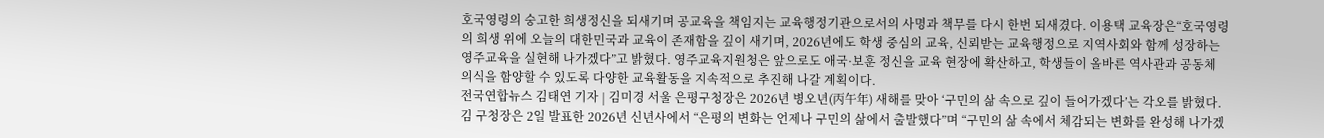호국영령의 숭고한 희생정신을 되새기며 공교육을 책임지는 교육행정기관으로서의 사명과 책무를 다시 한번 되새겼다. 이용택 교육장은“호국영령의 희생 위에 오늘의 대한민국과 교육이 존재함을 깊이 새기며, 2026년에도 학생 중심의 교육, 신뢰받는 교육행정으로 지역사회와 함께 성장하는 영주교육을 실현해 나가겠다”고 밝혔다. 영주교육지원청은 앞으로도 애국·보훈 정신을 교육 현장에 확산하고, 학생들이 올바른 역사관과 공동체 의식을 함양할 수 있도록 다양한 교육활동을 지속적으로 추진해 나갈 계획이다.
전국연합뉴스 김태연 기자 | 김미경 서울 은평구청장은 2026년 병오년(丙午年) 새해를 맞아 ‘구민의 삶 속으로 깊이 들어가겠다’는 각오를 밝혔다. 김 구청장은 2일 발표한 2026년 신년사에서 “은평의 변화는 언제나 구민의 삶에서 출발했다”며 “구민의 삶 속에서 체감되는 변화를 완성해 나가겠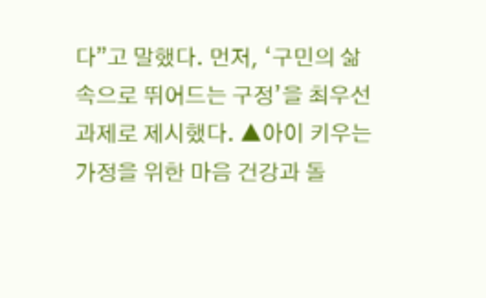다”고 말했다. 먼저, ‘구민의 삶 속으로 뛰어드는 구정’을 최우선 과제로 제시했다. ▲아이 키우는 가정을 위한 마음 건강과 돌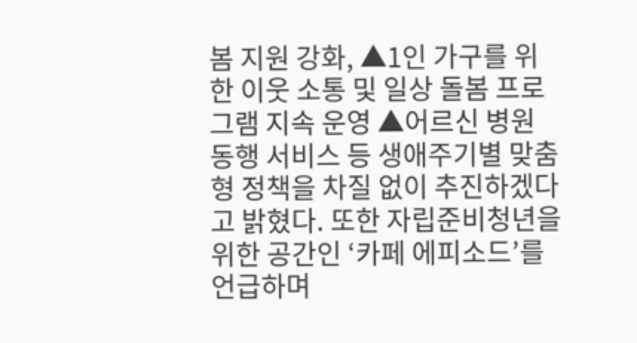봄 지원 강화, ▲1인 가구를 위한 이웃 소통 및 일상 돌봄 프로그램 지속 운영 ▲어르신 병원 동행 서비스 등 생애주기별 맞춤형 정책을 차질 없이 추진하겠다고 밝혔다. 또한 자립준비청년을 위한 공간인 ‘카페 에피소드’를 언급하며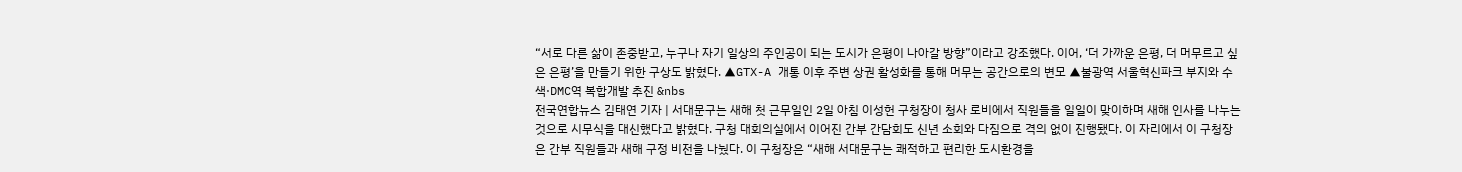“서로 다른 삶이 존중받고, 누구나 자기 일상의 주인공이 되는 도시가 은평이 나아갈 방향”이라고 강조했다. 이어, ‘더 가까운 은평, 더 머무르고 싶은 은평’을 만들기 위한 구상도 밝혔다. ▲GTX-A 개통 이후 주변 상권 활성화를 통해 머무는 공간으로의 변모 ▲불광역 서울혁신파크 부지와 수색·DMC역 복합개발 추진 &nbs
전국연합뉴스 김태연 기자 | 서대문구는 새해 첫 근무일인 2일 아침 이성헌 구청장이 청사 로비에서 직원들을 일일이 맞이하며 새해 인사를 나누는 것으로 시무식을 대신했다고 밝혔다. 구청 대회의실에서 이어진 간부 간담회도 신년 소회와 다짐으로 격의 없이 진행됐다. 이 자리에서 이 구청장은 간부 직원들과 새해 구정 비전을 나눴다. 이 구청장은 “새해 서대문구는 쾌적하고 편리한 도시환경을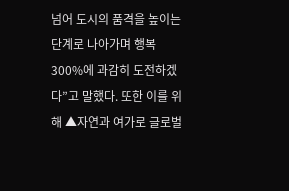넘어 도시의 품격을 높이는 단계로 나아가며 행복 300%에 과감히 도전하겠다”고 말했다. 또한 이를 위해 ▲자연과 여가로 글로벌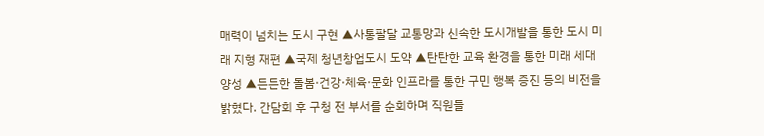매력이 넘치는 도시 구현 ▲사통팔달 교통망과 신속한 도시개발을 통한 도시 미래 지형 재편 ▲국제 청년창업도시 도약 ▲탄탄한 교육 환경을 통한 미래 세대 양성 ▲든든한 돌봄·건강·체육·문화 인프라를 통한 구민 행복 증진 등의 비전을 밝혔다. 간담회 후 구청 전 부서를 순회하며 직원들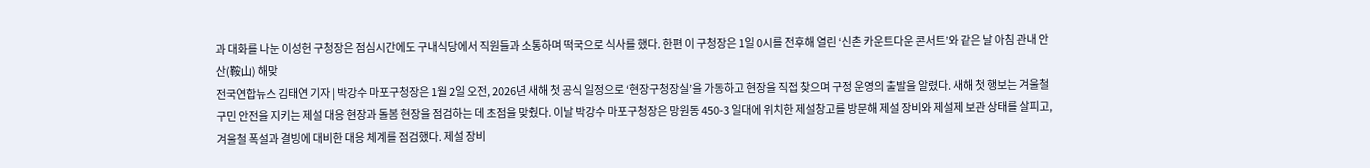과 대화를 나눈 이성헌 구청장은 점심시간에도 구내식당에서 직원들과 소통하며 떡국으로 식사를 했다. 한편 이 구청장은 1일 0시를 전후해 열린 ‘신촌 카운트다운 콘서트’와 같은 날 아침 관내 안산(鞍山) 해맞
전국연합뉴스 김태연 기자 | 박강수 마포구청장은 1월 2일 오전, 2026년 새해 첫 공식 일정으로 ‘현장구청장실’을 가동하고 현장을 직접 찾으며 구정 운영의 출발을 알렸다. 새해 첫 행보는 겨울철 구민 안전을 지키는 제설 대응 현장과 돌봄 현장을 점검하는 데 초점을 맞췄다. 이날 박강수 마포구청장은 망원동 450-3 일대에 위치한 제설창고를 방문해 제설 장비와 제설제 보관 상태를 살피고, 겨울철 폭설과 결빙에 대비한 대응 체계를 점검했다. 제설 장비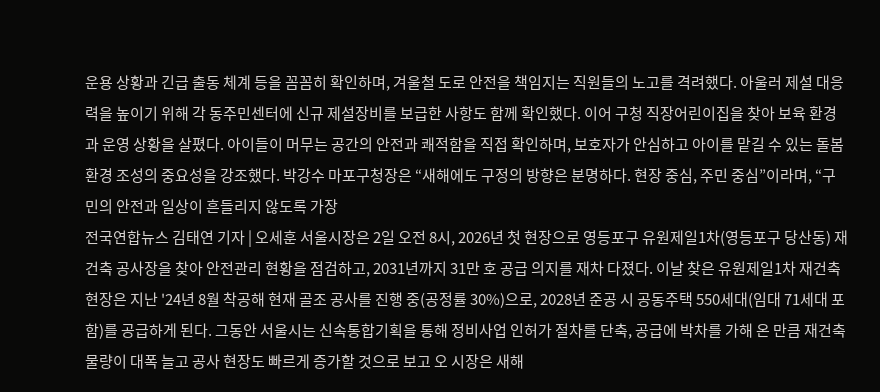운용 상황과 긴급 출동 체계 등을 꼼꼼히 확인하며, 겨울철 도로 안전을 책임지는 직원들의 노고를 격려했다. 아울러 제설 대응력을 높이기 위해 각 동주민센터에 신규 제설장비를 보급한 사항도 함께 확인했다. 이어 구청 직장어린이집을 찾아 보육 환경과 운영 상황을 살폈다. 아이들이 머무는 공간의 안전과 쾌적함을 직접 확인하며, 보호자가 안심하고 아이를 맡길 수 있는 돌봄 환경 조성의 중요성을 강조했다. 박강수 마포구청장은 “새해에도 구정의 방향은 분명하다. 현장 중심, 주민 중심”이라며, “구민의 안전과 일상이 흔들리지 않도록 가장
전국연합뉴스 김태연 기자 | 오세훈 서울시장은 2일 오전 8시, 2026년 첫 현장으로 영등포구 유원제일1차(영등포구 당산동) 재건축 공사장을 찾아 안전관리 현황을 점검하고, 2031년까지 31만 호 공급 의지를 재차 다졌다. 이날 찾은 유원제일1차 재건축 현장은 지난 '24년 8월 착공해 현재 골조 공사를 진행 중(공정률 30%)으로, 2028년 준공 시 공동주택 550세대(임대 71세대 포함)를 공급하게 된다. 그동안 서울시는 신속통합기획을 통해 정비사업 인허가 절차를 단축, 공급에 박차를 가해 온 만큼 재건축 물량이 대폭 늘고 공사 현장도 빠르게 증가할 것으로 보고 오 시장은 새해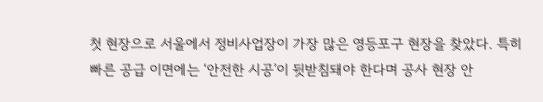첫 현장으로 서울에서 정비사업장이 가장 많은 영등포구 현장을 찾았다. 특히 빠른 공급 이면에는 ‘안전한 시공’이 뒷받침돼야 한다며 공사 현장 안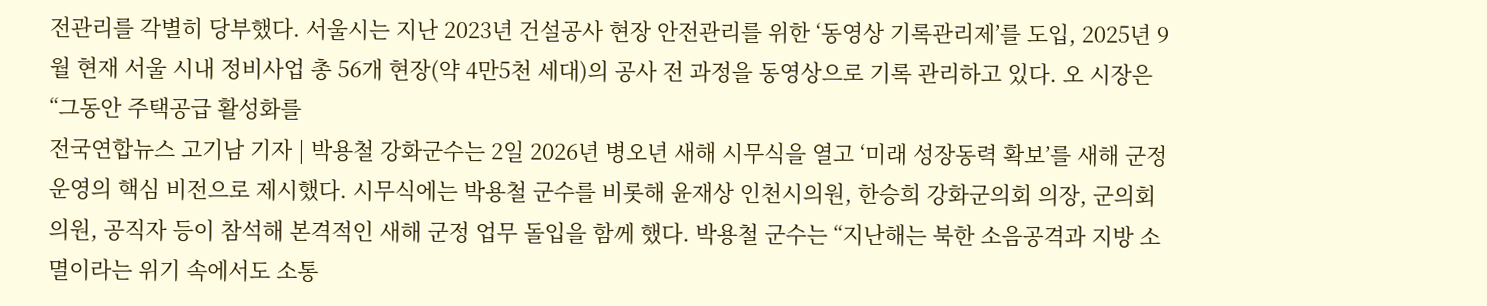전관리를 각별히 당부했다. 서울시는 지난 2023년 건설공사 현장 안전관리를 위한 ‘동영상 기록관리제’를 도입, 2025년 9월 현재 서울 시내 정비사업 총 56개 현장(약 4만5천 세대)의 공사 전 과정을 동영상으로 기록 관리하고 있다. 오 시장은 “그동안 주택공급 활성화를
전국연합뉴스 고기남 기자 | 박용철 강화군수는 2일 2026년 병오년 새해 시무식을 열고 ‘미래 성장동력 확보’를 새해 군정 운영의 핵심 비전으로 제시했다. 시무식에는 박용철 군수를 비롯해 윤재상 인천시의원, 한승희 강화군의회 의장, 군의회 의원, 공직자 등이 참석해 본격적인 새해 군정 업무 돌입을 함께 했다. 박용철 군수는 “지난해는 북한 소음공격과 지방 소멸이라는 위기 속에서도 소통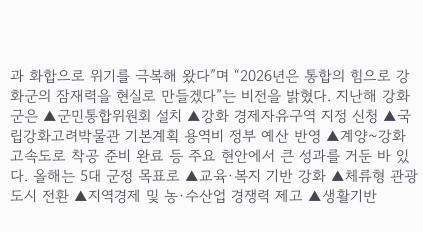과 화합으로 위기를 극복해 왔다”며 “2026년은 통합의 힘으로 강화군의 잠재력을 현실로 만들겠다”는 비전을 밝혔다. 지난해 강화군은 ▲군민통합위원회 설치 ▲강화 경제자유구역 지정 신청 ▲국립강화고려박물관 기본계획 용역비 정부 예산 반영 ▲계양~강화 고속도로 착공 준비 완료 등 주요 현안에서 큰 성과를 거둔 바 있다. 올해는 5대 군정 목표로 ▲교육·복지 기반 강화 ▲체류형 관광도시 전환 ▲지역경제 및 농·수산업 경쟁력 제고 ▲생활기반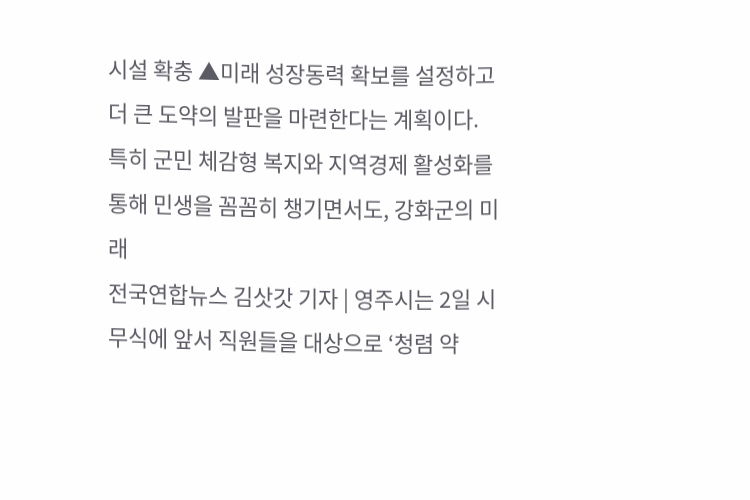시설 확충 ▲미래 성장동력 확보를 설정하고 더 큰 도약의 발판을 마련한다는 계획이다. 특히 군민 체감형 복지와 지역경제 활성화를 통해 민생을 꼼꼼히 챙기면서도, 강화군의 미래
전국연합뉴스 김삿갓 기자 | 영주시는 2일 시무식에 앞서 직원들을 대상으로 ‘청렴 약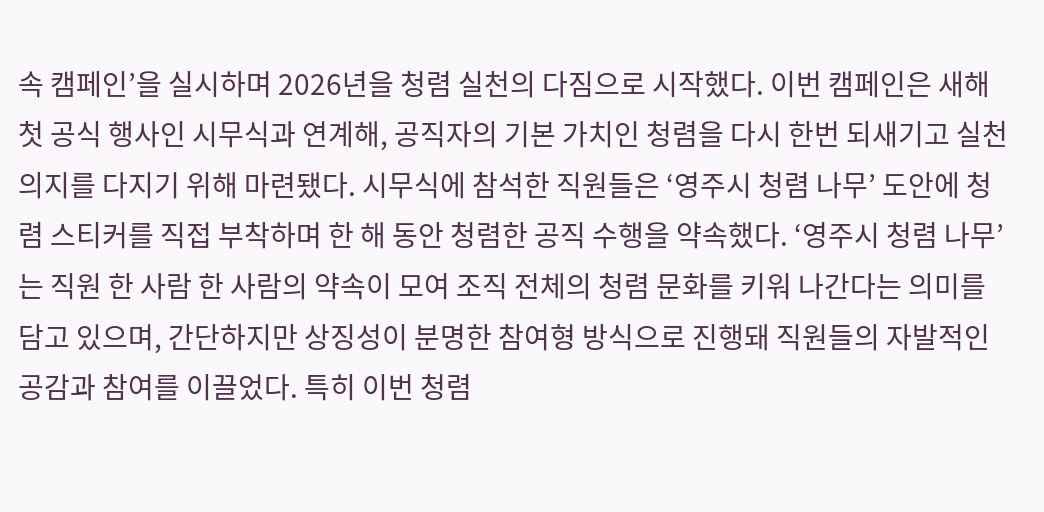속 캠페인’을 실시하며 2026년을 청렴 실천의 다짐으로 시작했다. 이번 캠페인은 새해 첫 공식 행사인 시무식과 연계해, 공직자의 기본 가치인 청렴을 다시 한번 되새기고 실천 의지를 다지기 위해 마련됐다. 시무식에 참석한 직원들은 ‘영주시 청렴 나무’ 도안에 청렴 스티커를 직접 부착하며 한 해 동안 청렴한 공직 수행을 약속했다. ‘영주시 청렴 나무’는 직원 한 사람 한 사람의 약속이 모여 조직 전체의 청렴 문화를 키워 나간다는 의미를 담고 있으며, 간단하지만 상징성이 분명한 참여형 방식으로 진행돼 직원들의 자발적인 공감과 참여를 이끌었다. 특히 이번 청렴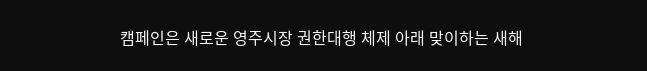캠페인은 새로운 영주시장 권한대행 체제 아래 맞이하는 새해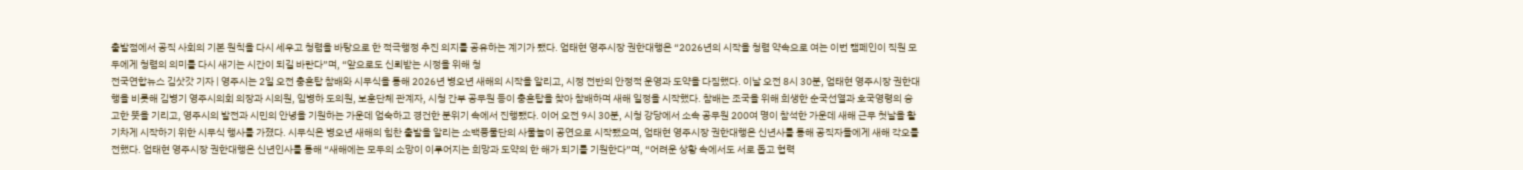출발점에서 공직 사회의 기본 원칙을 다시 세우고 청렴을 바탕으로 한 적극행정 추진 의지를 공유하는 계기가 됐다. 엄태현 영주시장 권한대행은 “2026년의 시작을 청렴 약속으로 여는 이번 캠페인이 직원 모두에게 청렴의 의미를 다시 새기는 시간이 되길 바란다”며, “앞으로도 신뢰받는 시정을 위해 청
전국연합뉴스 김삿갓 기자 | 영주시는 2일 오전 충혼탑 참배와 시무식을 통해 2026년 병오년 새해의 시작을 알리고, 시정 전반의 안정적 운영과 도약을 다짐했다. 이날 오전 8시 30분, 엄태현 영주시장 권한대행을 비롯해 김병기 영주시의회 의장과 시의원, 임병하 도의원, 보훈단체 관계자, 시청 간부 공무원 등이 충혼탑을 찾아 참배하며 새해 일정을 시작했다. 참배는 조국을 위해 희생한 순국선열과 호국영령의 숭고한 뜻을 기리고, 영주시의 발전과 시민의 안녕을 기원하는 가운데 엄숙하고 경건한 분위기 속에서 진행됐다. 이어 오전 9시 30분, 시청 강당에서 소속 공무원 200여 명이 참석한 가운데 새해 근무 첫날을 활기차게 시작하기 위한 시무식 행사를 가졌다. 시무식은 병오년 새해의 힘찬 출발을 알리는 소백풍물단의 사물놀이 공연으로 시작됐으며, 엄태현 영주시장 권한대행은 신년사를 통해 공직자들에게 새해 각오를 전했다. 엄태현 영주시장 권한대행은 신년인사를 통해 “새해에는 모두의 소망이 이루어지는 희망과 도약의 한 해가 되기를 기원한다”며, “어려운 상황 속에서도 서로 돕고 협력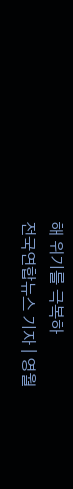해 위기를 극복하
전국연합뉴스 기자 | 영월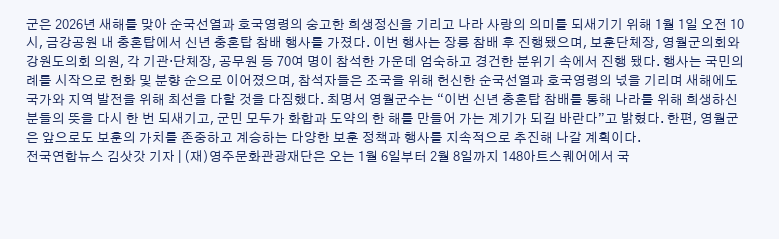군은 2026년 새해를 맞아 순국선열과 호국영령의 숭고한 희생정신을 기리고 나라 사랑의 의미를 되새기기 위해 1월 1일 오전 10시, 금강공원 내 충혼탑에서 신년 충혼탑 참배 행사를 가졌다. 이번 행사는 장릉 참배 후 진행됐으며, 보훈단체장, 영월군의회와 강원도의회 의원, 각 기관·단체장, 공무원 등 70여 명이 참석한 가운데 엄숙하고 경건한 분위기 속에서 진행 됐다. 행사는 국민의례를 시작으로 헌화 및 분향 순으로 이어졌으며, 참석자들은 조국을 위해 헌신한 순국선열과 호국영령의 넋을 기리며 새해에도 국가와 지역 발전을 위해 최선을 다할 것을 다짐했다. 최명서 영월군수는 “이번 신년 충혼탑 참배를 통해 나라를 위해 희생하신 분들의 뜻을 다시 한 번 되새기고, 군민 모두가 화합과 도약의 한 해를 만들어 가는 계기가 되길 바란다”고 밝혔다. 한편, 영월군은 앞으로도 보훈의 가치를 존중하고 계승하는 다양한 보훈 정책과 행사를 지속적으로 추진해 나갈 계획이다.
전국연합뉴스 김삿갓 기자 | (재)영주문화관광재단은 오는 1월 6일부터 2월 8일까지 148아트스퀘어에서 국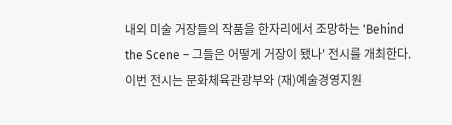내외 미술 거장들의 작품을 한자리에서 조망하는 'Behind the Scene – 그들은 어떻게 거장이 됐나' 전시를 개최한다. 이번 전시는 문화체육관광부와 (재)예술경영지원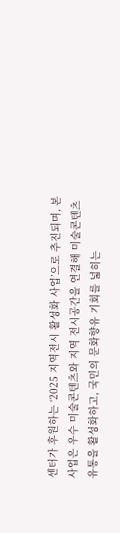센터가 후원하는 ‘2025 지역전시 활성화 사업’으로 추진되며, 본 사업은 우수 미술콘텐츠와 지역 전시공간을 연결해 미술콘텐츠 유통을 활성화하고, 국민의 문화향유 기회를 넓히는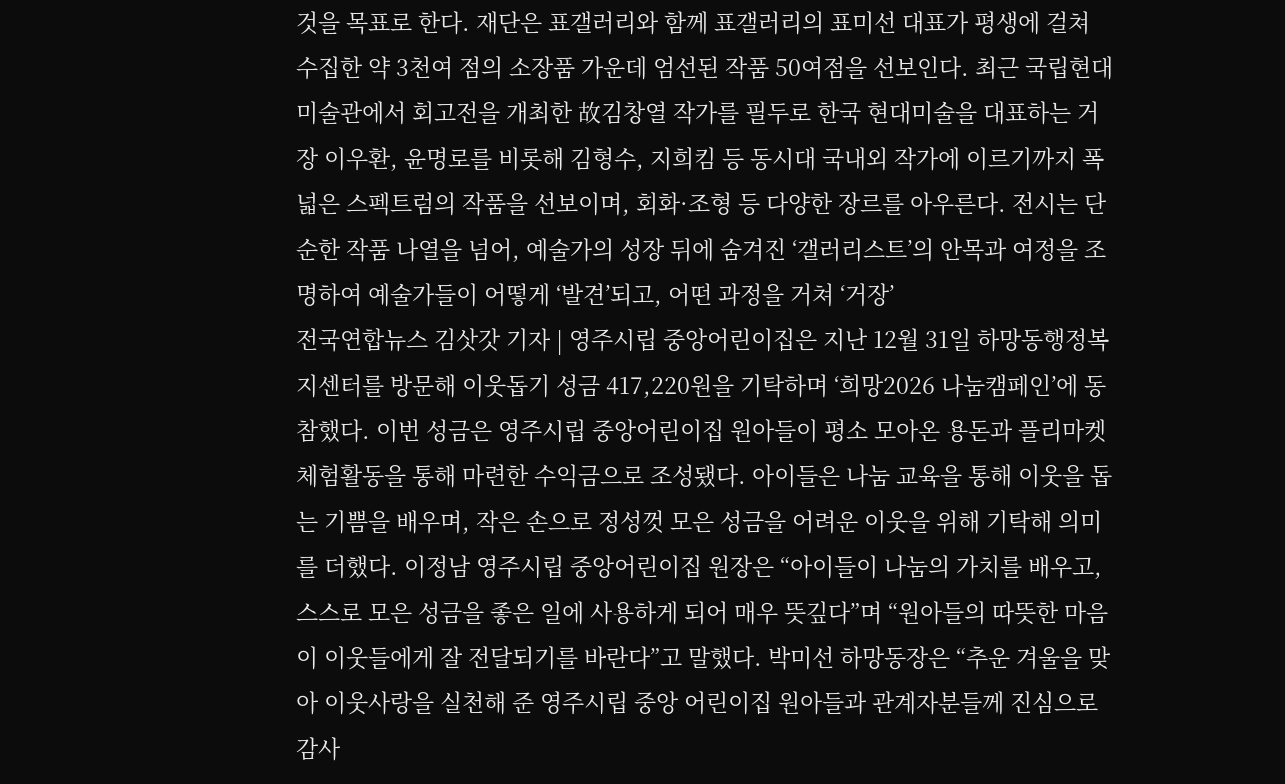것을 목표로 한다. 재단은 표갤러리와 함께 표갤러리의 표미선 대표가 평생에 걸쳐 수집한 약 3천여 점의 소장품 가운데 엄선된 작품 50여점을 선보인다. 최근 국립현대미술관에서 회고전을 개최한 故김창열 작가를 필두로 한국 현대미술을 대표하는 거장 이우환, 윤명로를 비롯해 김형수, 지희킴 등 동시대 국내외 작가에 이르기까지 폭넓은 스펙트럼의 작품을 선보이며, 회화·조형 등 다양한 장르를 아우른다. 전시는 단순한 작품 나열을 넘어, 예술가의 성장 뒤에 숨겨진 ‘갤러리스트’의 안목과 여정을 조명하여 예술가들이 어떻게 ‘발견’되고, 어떤 과정을 거쳐 ‘거장’
전국연합뉴스 김삿갓 기자 | 영주시립 중앙어린이집은 지난 12월 31일 하망동행정복지센터를 방문해 이웃돕기 성금 417,220원을 기탁하며 ‘희망2026 나눔캠페인’에 동참했다. 이번 성금은 영주시립 중앙어린이집 원아들이 평소 모아온 용돈과 플리마켓 체험활동을 통해 마련한 수익금으로 조성됐다. 아이들은 나눔 교육을 통해 이웃을 돕는 기쁨을 배우며, 작은 손으로 정성껏 모은 성금을 어려운 이웃을 위해 기탁해 의미를 더했다. 이정남 영주시립 중앙어린이집 원장은 “아이들이 나눔의 가치를 배우고, 스스로 모은 성금을 좋은 일에 사용하게 되어 매우 뜻깊다”며 “원아들의 따뜻한 마음이 이웃들에게 잘 전달되기를 바란다”고 말했다. 박미선 하망동장은 “추운 겨울을 맞아 이웃사랑을 실천해 준 영주시립 중앙 어린이집 원아들과 관계자분들께 진심으로 감사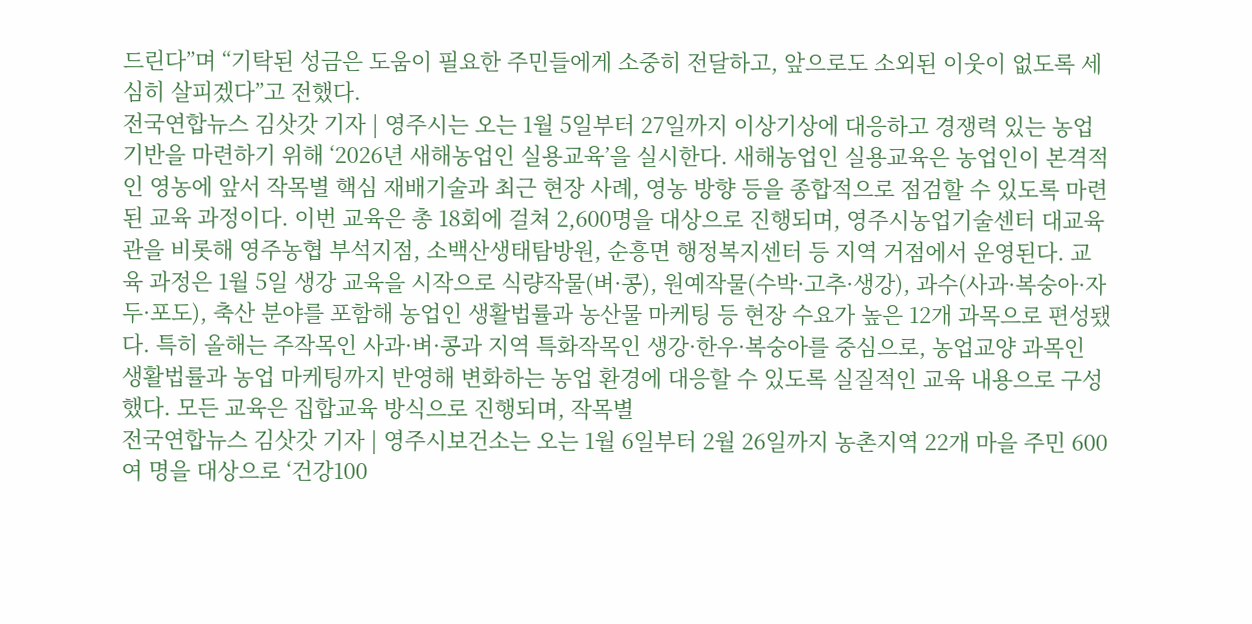드린다”며 “기탁된 성금은 도움이 필요한 주민들에게 소중히 전달하고, 앞으로도 소외된 이웃이 없도록 세심히 살피겠다”고 전했다.
전국연합뉴스 김삿갓 기자 | 영주시는 오는 1월 5일부터 27일까지 이상기상에 대응하고 경쟁력 있는 농업 기반을 마련하기 위해 ‘2026년 새해농업인 실용교육’을 실시한다. 새해농업인 실용교육은 농업인이 본격적인 영농에 앞서 작목별 핵심 재배기술과 최근 현장 사례, 영농 방향 등을 종합적으로 점검할 수 있도록 마련된 교육 과정이다. 이번 교육은 총 18회에 걸쳐 2,600명을 대상으로 진행되며, 영주시농업기술센터 대교육관을 비롯해 영주농협 부석지점, 소백산생태탐방원, 순흥면 행정복지센터 등 지역 거점에서 운영된다. 교육 과정은 1월 5일 생강 교육을 시작으로 식량작물(벼·콩), 원예작물(수박·고추·생강), 과수(사과·복숭아·자두·포도), 축산 분야를 포함해 농업인 생활법률과 농산물 마케팅 등 현장 수요가 높은 12개 과목으로 편성됐다. 특히 올해는 주작목인 사과·벼·콩과 지역 특화작목인 생강·한우·복숭아를 중심으로, 농업교양 과목인 생활법률과 농업 마케팅까지 반영해 변화하는 농업 환경에 대응할 수 있도록 실질적인 교육 내용으로 구성했다. 모든 교육은 집합교육 방식으로 진행되며, 작목별
전국연합뉴스 김삿갓 기자 | 영주시보건소는 오는 1월 6일부터 2월 26일까지 농촌지역 22개 마을 주민 600여 명을 대상으로 ‘건강100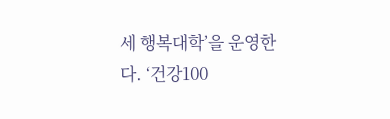세 행복대학’을 운영한다. ‘건강100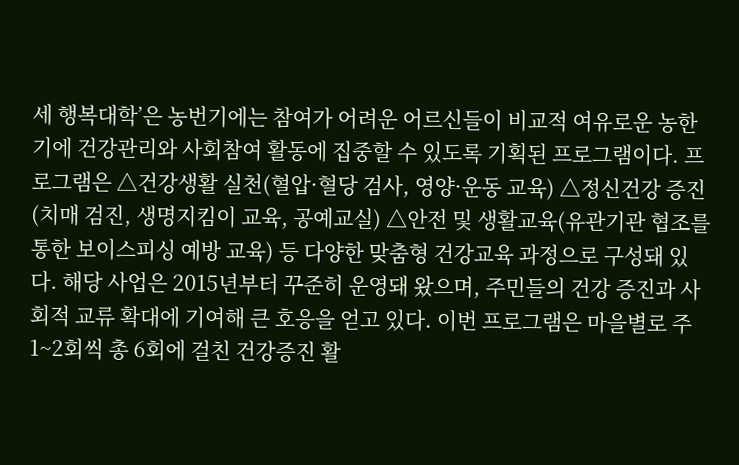세 행복대학’은 농번기에는 참여가 어려운 어르신들이 비교적 여유로운 농한기에 건강관리와 사회참여 활동에 집중할 수 있도록 기획된 프로그램이다. 프로그램은 △건강생활 실천(혈압·혈당 검사, 영양·운동 교육) △정신건강 증진(치매 검진, 생명지킴이 교육, 공예교실) △안전 및 생활교육(유관기관 협조를 통한 보이스피싱 예방 교육) 등 다양한 맞춤형 건강교육 과정으로 구성돼 있다. 해당 사업은 2015년부터 꾸준히 운영돼 왔으며, 주민들의 건강 증진과 사회적 교류 확대에 기여해 큰 호응을 얻고 있다. 이번 프로그램은 마을별로 주 1~2회씩 총 6회에 걸친 건강증진 활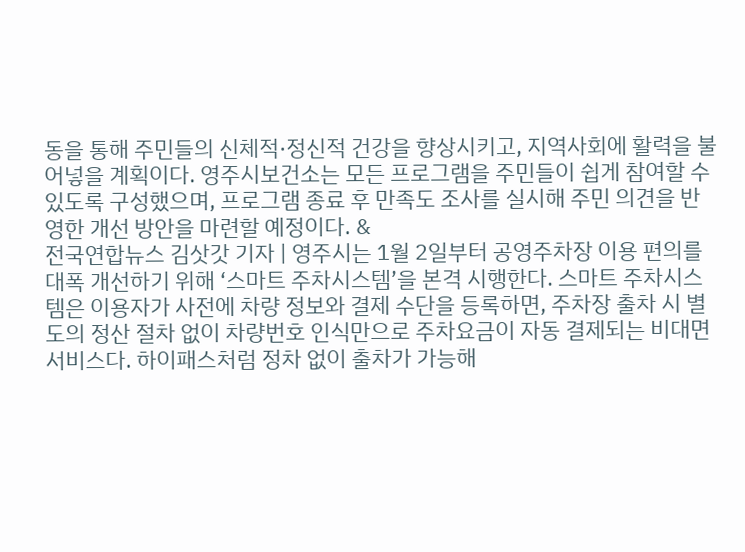동을 통해 주민들의 신체적·정신적 건강을 향상시키고, 지역사회에 활력을 불어넣을 계획이다. 영주시보건소는 모든 프로그램을 주민들이 쉽게 참여할 수 있도록 구성했으며, 프로그램 종료 후 만족도 조사를 실시해 주민 의견을 반영한 개선 방안을 마련할 예정이다. &
전국연합뉴스 김삿갓 기자 | 영주시는 1월 2일부터 공영주차장 이용 편의를 대폭 개선하기 위해 ‘스마트 주차시스템’을 본격 시행한다. 스마트 주차시스템은 이용자가 사전에 차량 정보와 결제 수단을 등록하면, 주차장 출차 시 별도의 정산 절차 없이 차량번호 인식만으로 주차요금이 자동 결제되는 비대면 서비스다. 하이패스처럼 정차 없이 출차가 가능해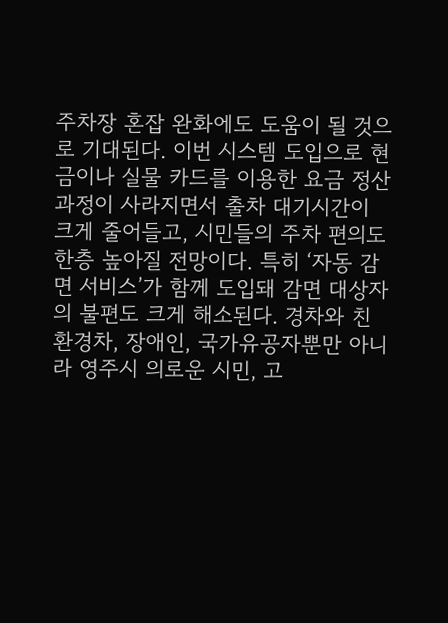주차장 혼잡 완화에도 도움이 될 것으로 기대된다. 이번 시스템 도입으로 현금이나 실물 카드를 이용한 요금 정산 과정이 사라지면서 출차 대기시간이 크게 줄어들고, 시민들의 주차 편의도 한층 높아질 전망이다. 특히 ‘자동 감면 서비스’가 함께 도입돼 감면 대상자의 불편도 크게 해소된다. 경차와 친환경차, 장애인, 국가유공자뿐만 아니라 영주시 의로운 시민, 고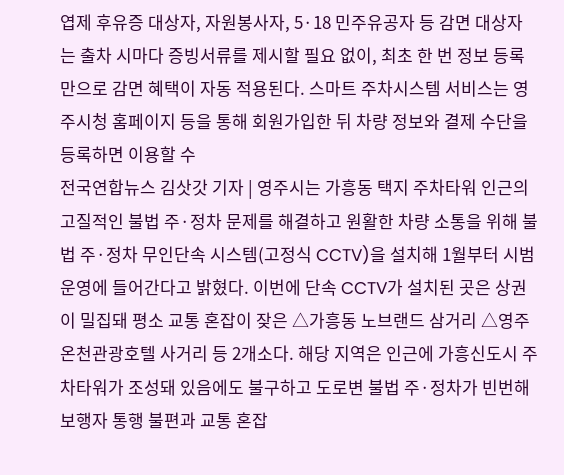엽제 후유증 대상자, 자원봉사자, 5·18 민주유공자 등 감면 대상자는 출차 시마다 증빙서류를 제시할 필요 없이, 최초 한 번 정보 등록만으로 감면 혜택이 자동 적용된다. 스마트 주차시스템 서비스는 영주시청 홈페이지 등을 통해 회원가입한 뒤 차량 정보와 결제 수단을 등록하면 이용할 수
전국연합뉴스 김삿갓 기자 | 영주시는 가흥동 택지 주차타워 인근의 고질적인 불법 주·정차 문제를 해결하고 원활한 차량 소통을 위해 불법 주·정차 무인단속 시스템(고정식 CCTV)을 설치해 1월부터 시범운영에 들어간다고 밝혔다. 이번에 단속 CCTV가 설치된 곳은 상권이 밀집돼 평소 교통 혼잡이 잦은 △가흥동 노브랜드 삼거리 △영주온천관광호텔 사거리 등 2개소다. 해당 지역은 인근에 가흥신도시 주차타워가 조성돼 있음에도 불구하고 도로변 불법 주·정차가 빈번해 보행자 통행 불편과 교통 혼잡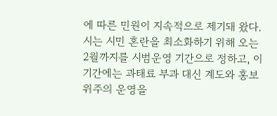에 따른 민원이 지속적으로 제기돼 왔다. 시는 시민 혼란을 최소화하기 위해 오는 2월까지를 시범운영 기간으로 정하고, 이 기간에는 과태료 부과 대신 계도와 홍보 위주의 운영을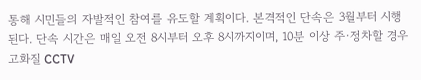통해 시민들의 자발적인 참여를 유도할 계획이다. 본격적인 단속은 3월부터 시행된다. 단속 시간은 매일 오전 8시부터 오후 8시까지이며, 10분 이상 주·정차할 경우 고화질 CCTV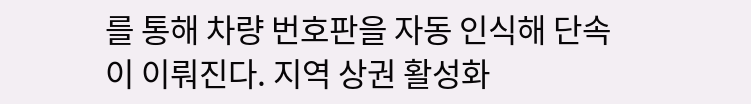를 통해 차량 번호판을 자동 인식해 단속이 이뤄진다. 지역 상권 활성화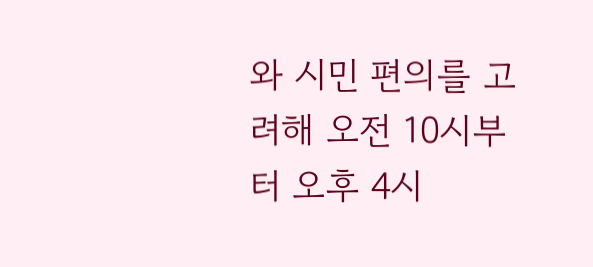와 시민 편의를 고려해 오전 10시부터 오후 4시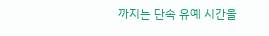까지는 단속 유예 시간을